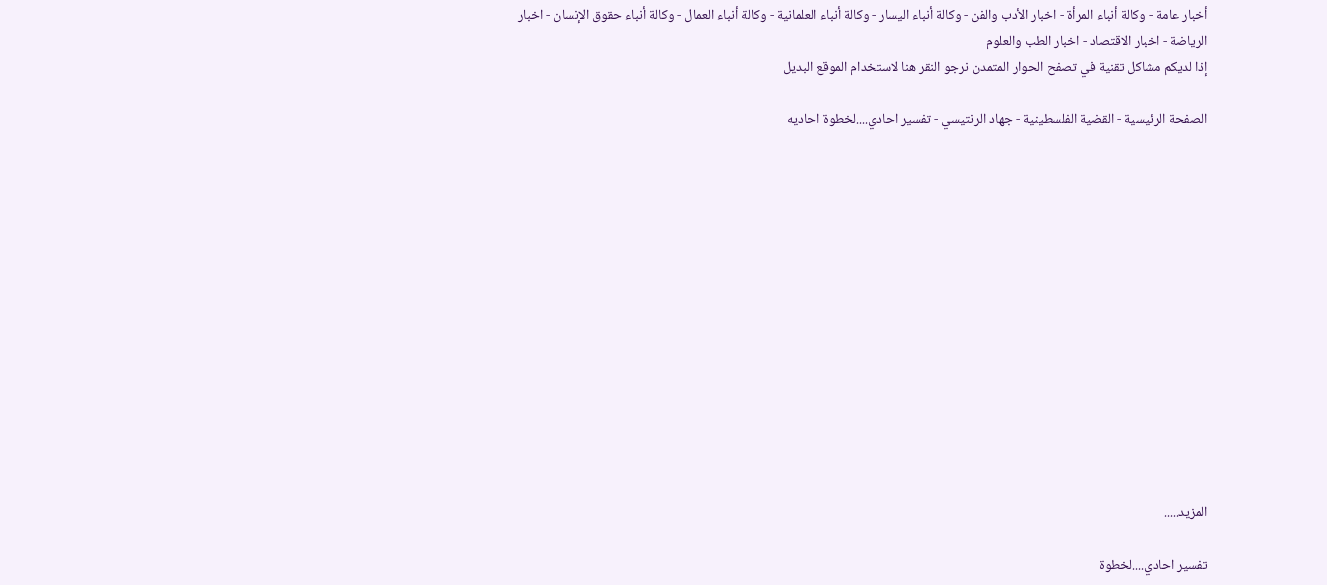أخبار عامة - وكالة أنباء المرأة - اخبار الأدب والفن - وكالة أنباء اليسار - وكالة أنباء العلمانية - وكالة أنباء العمال - وكالة أنباء حقوق الإنسان - اخبار الرياضة - اخبار الاقتصاد - اخبار الطب والعلوم
إذا لديكم مشاكل تقنية في تصفح الحوار المتمدن نرجو النقر هنا لاستخدام الموقع البديل

الصفحة الرئيسية - القضية الفلسطينية - جهاد الرنتيسي - تفسير احادي....لخطوة احاديه














المزيد.....

تفسير احادي....لخطوة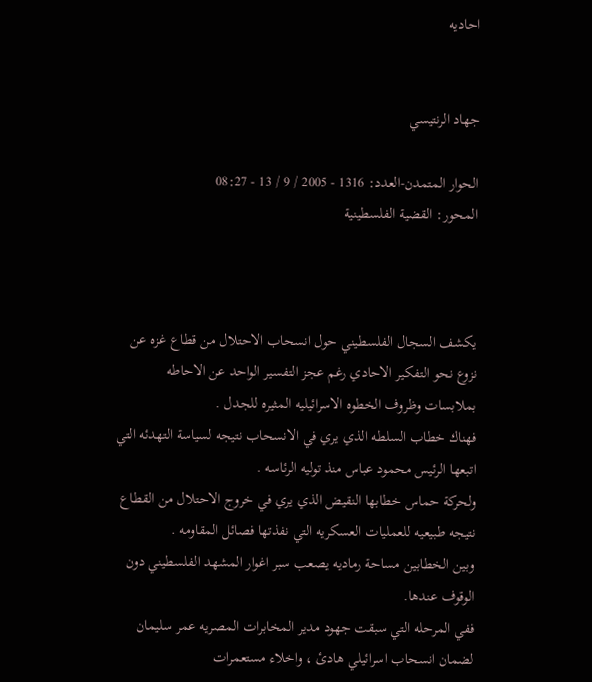احاديه


جهاد الرنتيسي

الحوار المتمدن-العدد: 1316 - 2005 / 9 / 13 - 08:27
المحور: القضية الفلسطينية



يكشف السجال الفلسطيني حول انسحاب الاحتلال من قطاع غزه عن نزوع نحو التفكير الاحادي رغم عجز التفسير الواحد عن الاحاطه بملابسات وظروف الخطوه الاسرائيليه المثيره للجدل .
فهناك خطاب السلطه الذي يري في الانسحاب نتيجه لسياسة التهدئه التي اتبعها الرئيس محمود عباس منذ توليه الرئاسه .
ولحركة حماس خطابها النقيض الذي يري في خروج الاحتلال من القطاع نتيجه طبيعيه للعمليات العسكريه التي نفذتها فصائل المقاومه .
وبين الخطابين مساحة رماديه يصعب سبر اغوار المشهد الفلسطيني دون الوقوف عندها.
ففي المرحله التي سبقت جهود مدير المخابرات المصريه عمر سليمان لضمان انسحاب اسرائيلي هادئ ، واخلاء مستعمرات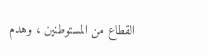القطاع من المستوطنين ، وهدم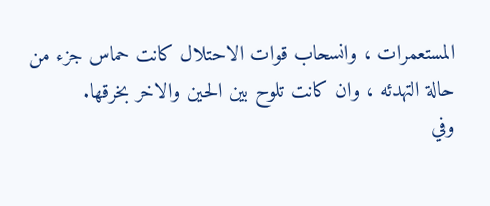المستعمرات ، وانسحاب قوات الاحتلال كانت حماس جزء من حالة التهدئه ، وان كانت تلوح بين الحين والاخر بخرقها.
وفي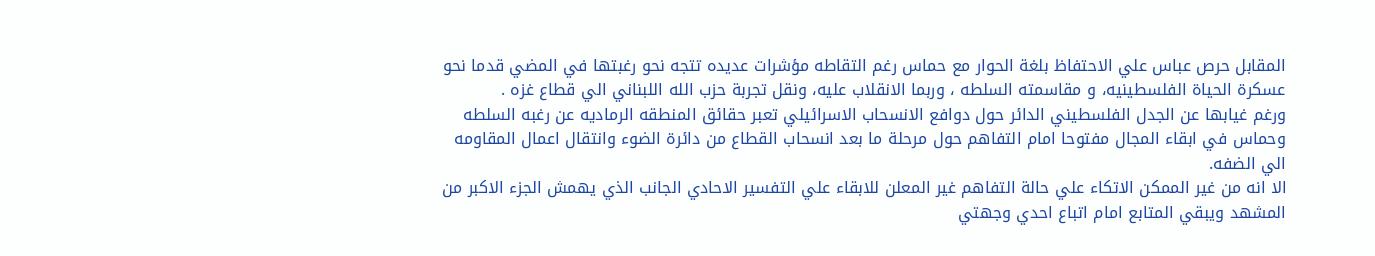المقابل حرص عباس علي الاحتفاظ بلغة الحوار مع حماس رغم التقاطه مؤشرات عديده تتجه نحو رغبتها في المضي قدما نحو عسكرة الحياة الفلسطينيه، و مقاسمته السلطه ، وربما الانقلاب عليه، ونقل تجربة حزب الله اللبناني الي قطاع غزه .
ورغم غيابها عن الجدل الفلسطيني الدائر حول دوافع الانسحاب الاسرائيلي تعبر حقائق المنطقه الرماديه عن رغبه السلطه وحماس في ابقاء المجال مفتوحا امام التفاهم حول مرحلة ما بعد انسحاب القطاع من دائرة الضوء وانتقال اعمال المقاومه الي الضفه.
الا انه من غير الممكن الاتكاء علي حالة التفاهم غير المعلن للابقاء علي التفسير الاحادي الجانب الذي يهمش الجزء الاكبر من المشهد ويبقي المتابع امام اتباع احدي وجهتي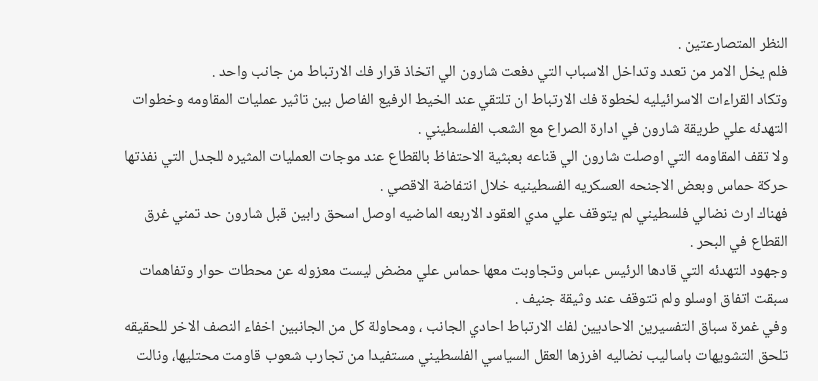النظر المتصارعتين .
فلم يخل الامر من تعدد وتداخل الاسباب التي دفعت شارون الي اتخاذ قرار فك الارتباط من جانب واحد .
وتكاد القراءات الاسرائيليه لخطوة فك الارتباط ان تلتقي عند الخيط الرفيع الفاصل بين تاثير عمليات المقاومه وخطوات التهدئه علي طريقة شارون في ادارة الصراع مع الشعب الفلسطيني .
ولا تقف المقاومه التي اوصلت شارون الي قناعه بعبثية الاحتفاظ بالقطاع عند موجات العمليات المثيره للجدل التي نفذتها حركة حماس وبعض الاجنحه العسكريه الفسطينيه خلال انتفاضة الاقصي .
فهناك ارث نضالي فلسطيني لم يتوقف علي مدي العقود الاربعه الماضيه اوصل اسحق رابين قبل شارون حد تمني غرق القطاع في البحر .
وجهود التهدئه التي قادها الرئيس عباس وتجاوبت معها حماس علي مضض ليست معزوله عن محطات حوار وتفاهمات سبقت اتفاق اوسلو ولم تتوقف عند وثيقة جنيف .
وفي غمرة سباق التفسيرين الاحاديين لفك الارتباط احادي الجانب ، ومحاولة كل من الجانبين اخفاء النصف الاخر للحقيقه تلحق التشويهات باساليب نضاليه افرزها العقل السياسي الفلسطيني مستفيدا من تجارب شعوب قاومت محتليها، ونالت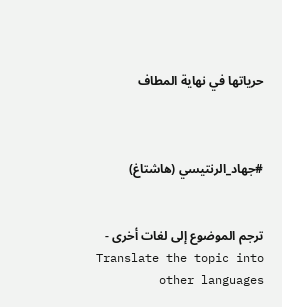حرياتها في نهاية المطاف



#جهاد_الرنتيسي (هاشتاغ)


ترجم الموضوع إلى لغات أخرى - Translate the topic into other languages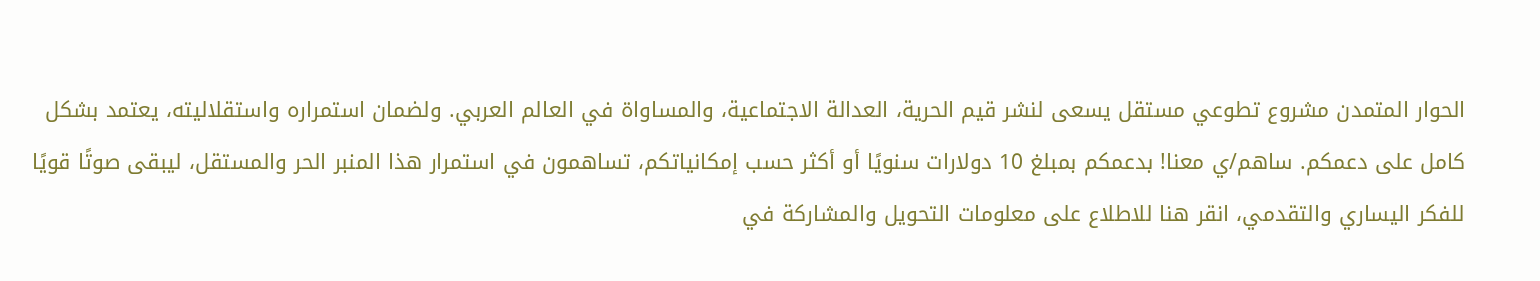الحوار المتمدن مشروع تطوعي مستقل يسعى لنشر قيم الحرية، العدالة الاجتماعية، والمساواة في العالم العربي. ولضمان استمراره واستقلاليته، يعتمد بشكل كامل على دعمكم. ساهم/ي معنا! بدعمكم بمبلغ 10 دولارات سنويًا أو أكثر حسب إمكانياتكم، تساهمون في استمرار هذا المنبر الحر والمستقل، ليبقى صوتًا قويًا للفكر اليساري والتقدمي، انقر هنا للاطلاع على معلومات التحويل والمشاركة في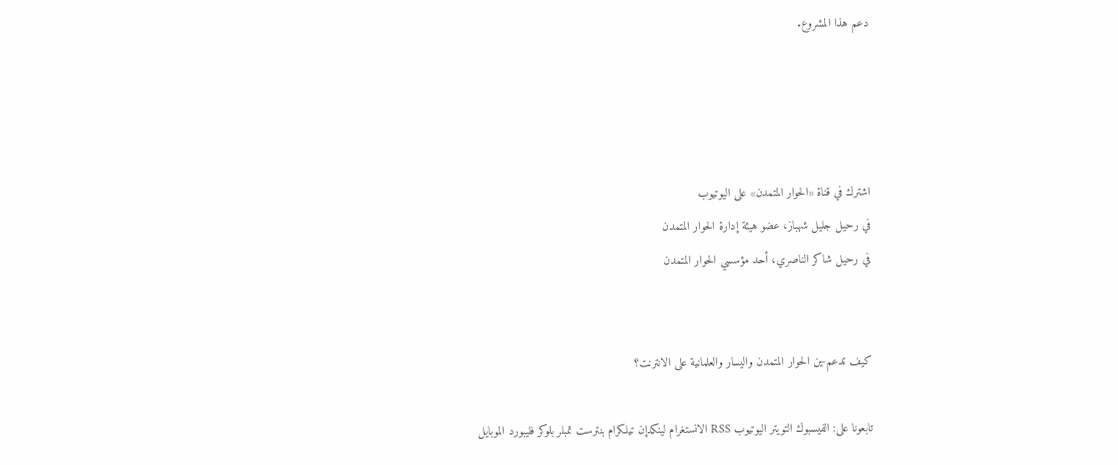دعم هذا المشروع.




اشترك في قناة «الحوار المتمدن» على اليوتيوب
في رحيل جليل شهباز، عضو هيئة إدارة الحوار المتمدن
في رحيل شاكر الناصري، أحد مؤسسي الحوار المتمدن


كيف تدعم-ين الحوار المتمدن واليسار والعلمانية على الانترنت؟

تابعونا على: الفيسبوك التويتر اليوتيوب RSS الانستغرام لينكدإن تيلكرام بنترست تمبلر بلوكر فليبورد الموبايل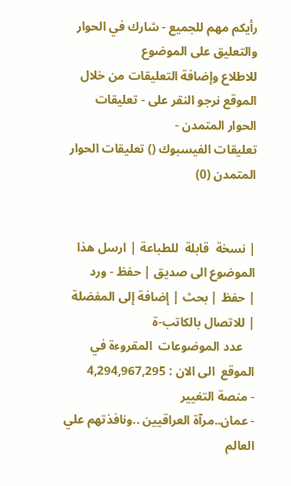رأيكم مهم للجميع - شارك في الحوار والتعليق على الموضوع
للاطلاع وإضافة التعليقات من خلال الموقع نرجو النقر على - تعليقات الحوار المتمدن -
تعليقات الفيسبوك () تعليقات الحوار المتمدن (0)


| نسخة  قابلة  للطباعة | ارسل هذا الموضوع الى صديق | حفظ - ورد
| حفظ | بحث | إضافة إلى المفضلة | للاتصال بالكاتب-ة
    عدد الموضوعات  المقروءة في الموقع  الى الان : 4,294,967,295
- منصة التغيير
- عمان..مرآة العراقيين ..ونافذتهم علي العالم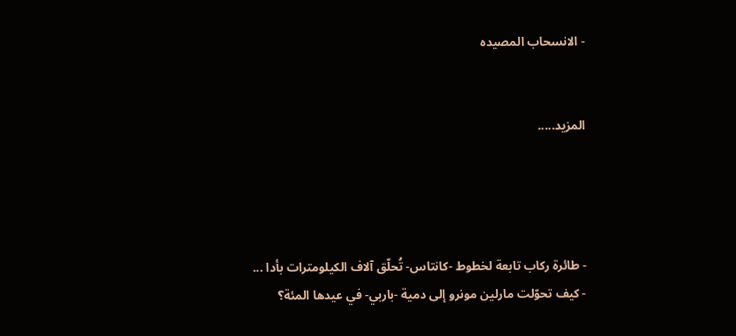- الانسحاب المصيده


المزيد.....




- طائرة ركاب تابعة لخطوط -كانتاس- تُحلّق آلاف الكيلومترات بأدا ...
- كيف تحوّلت مارلين مونرو إلى دمية -باربي- في عيدها المئة؟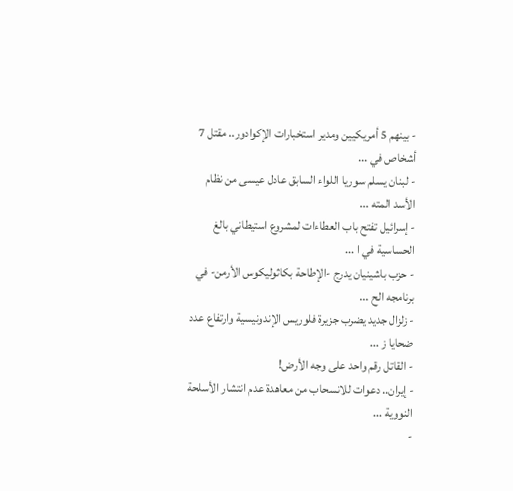- بينهم 5 أمريكيين ومدير استخبارات الإكوادور.. مقتل 7 أشخاص في ...
- لبنان يسلم سوريا اللواء السابق عادل عيسى من نظام الأسد المته ...
- إسرائيل تفتح باب العطاءات لمشروع استيطاني بالغ الحساسية في ا ...
- حزب باشينيان يدرج -الإطاحة بكاثوليكوس الأرمن- في برنامجه الح ...
- زلزال جديد يضرب جزيرة فلوريس الإندونيسية وارتفاع عدد ضحايا ز ...
- القاتل رقم واحد على وجه الأرض!
- إيران.. دعوات للانسحاب من معاهدة عدم انتشار الأسلحة النووية ...
-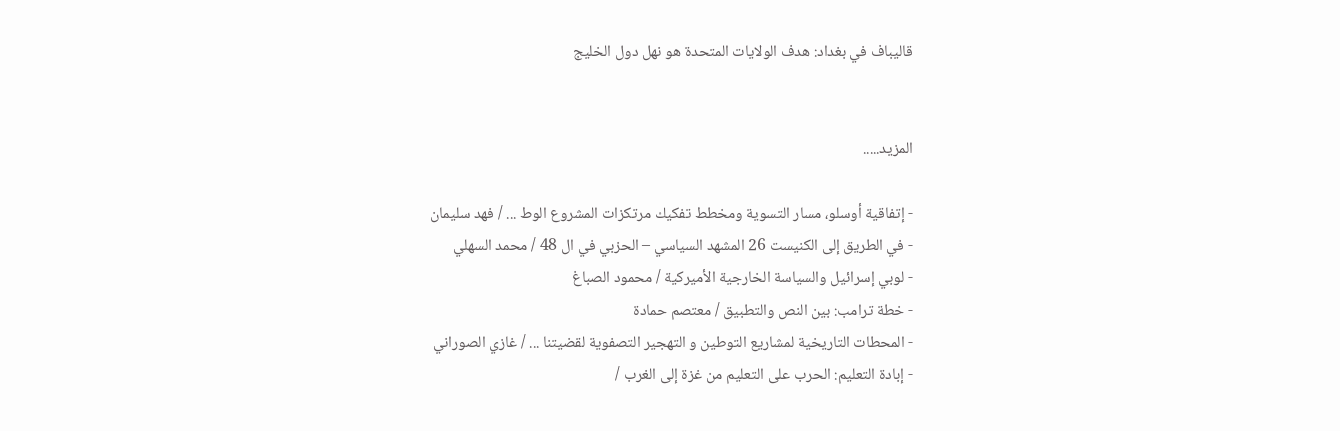قاليباف في بغداد: هدف الولايات المتحدة هو نهل دول الخليج


المزيد.....

- إتفاقية أوسلو، مسار التسوية ومخطط تفكيك مرتكزات المشروع الوط ... / فهد سليمان
- في الطريق إلى الكنيست 26 المشهد السياسي – الحزبي في ال 48 / محمد السهلي
- لوبي إسرائيل والسياسة الخارجية الأميركية / محمود الصباغ
- خطة ترامب: بين النص والتطبيق / معتصم حمادة
- المحطات التاريخية لمشاريع التوطين و التهجير التصفوية لقضيتنا ... / غازي الصوراني
- إبادة التعليم: الحرب على التعليم من غزة إلى الغرب /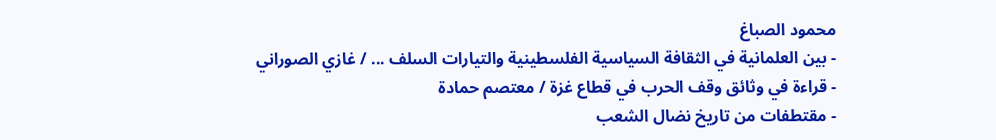محمود الصباغ
- بين العلمانية في الثقافة السياسية الفلسطينية والتيارات السلف ... / غازي الصوراني
- قراءة في وثائق وقف الحرب في قطاع غزة / معتصم حمادة
- مقتطفات من تاريخ نضال الشعب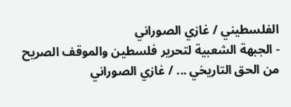الفلسطيني / غازي الصوراني
- الجبهة الشعبية لتحرير فلسطين والموقف الصريح من الحق التاريخي ... / غازي الصوراني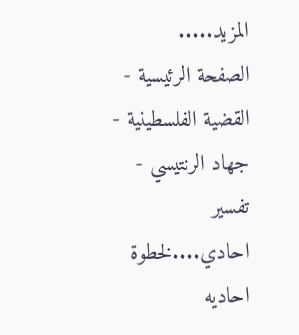المزيد.....
الصفحة الرئيسية - القضية الفلسطينية - جهاد الرنتيسي - تفسير احادي....لخطوة احاديه